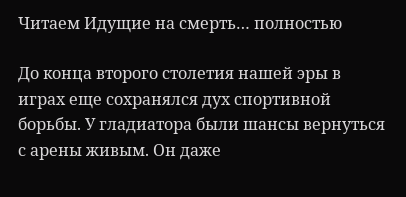Читаем Идущие на смерть… полностью

До конца второго столетия нашей эры в играх еще сохранялся дух спортивной борьбы. У гладиатора были шансы вернуться с арены живым. Он даже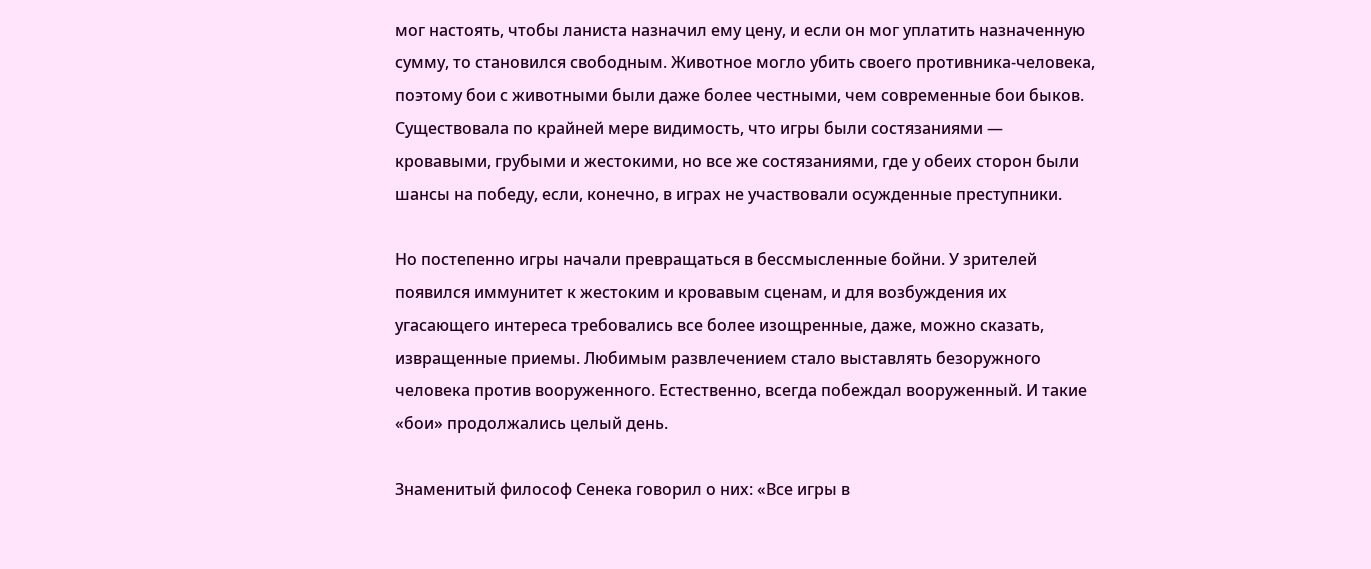мог настоять, чтобы ланиста назначил ему цену, и если он мог уплатить назначенную сумму, то становился свободным. Животное могло убить своего противника-человека, поэтому бои с животными были даже более честными, чем современные бои быков. Существовала по крайней мере видимость, что игры были состязаниями — кровавыми, грубыми и жестокими, но все же состязаниями, где у обеих сторон были шансы на победу, если, конечно, в играх не участвовали осужденные преступники.

Но постепенно игры начали превращаться в бессмысленные бойни. У зрителей появился иммунитет к жестоким и кровавым сценам, и для возбуждения их угасающего интереса требовались все более изощренные, даже, можно сказать, извращенные приемы. Любимым развлечением стало выставлять безоружного человека против вооруженного. Естественно, всегда побеждал вооруженный. И такие «бои» продолжались целый день.

Знаменитый философ Сенека говорил о них: «Все игры в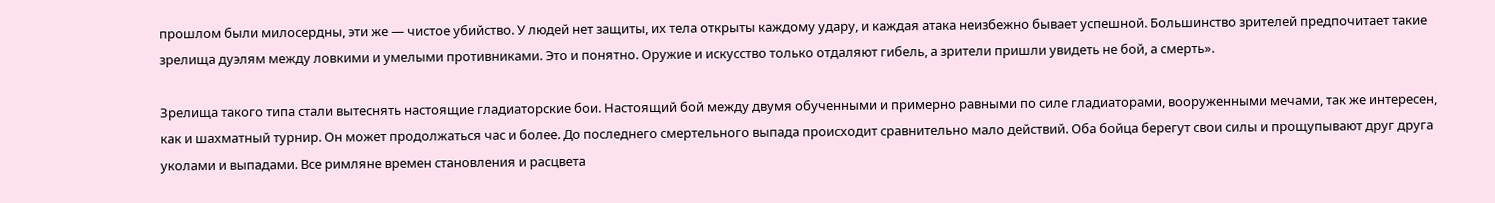прошлом были милосердны, эти же — чистое убийство. У людей нет защиты, их тела открыты каждому удару, и каждая атака неизбежно бывает успешной. Большинство зрителей предпочитает такие зрелища дуэлям между ловкими и умелыми противниками. Это и понятно. Оружие и искусство только отдаляют гибель, а зрители пришли увидеть не бой, а смерть».

Зрелища такого типа стали вытеснять настоящие гладиаторские бои. Настоящий бой между двумя обученными и примерно равными по силе гладиаторами, вооруженными мечами, так же интересен, как и шахматный турнир. Он может продолжаться час и более. До последнего смертельного выпада происходит сравнительно мало действий. Оба бойца берегут свои силы и прощупывают друг друга уколами и выпадами. Все римляне времен становления и расцвета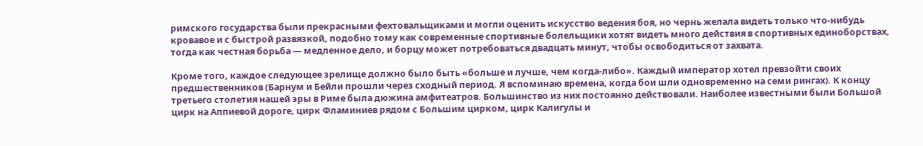римского государства были прекрасными фехтовальщиками и могли оценить искусство ведения боя, но чернь желала видеть только что-нибудь кровавое и с быстрой развязкой, подобно тому как современные спортивные болельщики хотят видеть много действия в спортивных единоборствах, тогда как честная борьба — медленное дело, и борцу может потребоваться двадцать минут, чтобы освободиться от захвата.

Кроме того, каждое следующее зрелище должно было быть «больше и лучше, чем когда-либо». Каждый император хотел превзойти своих предшественников (Барнум и Бейли прошли через сходный период. Я вспоминаю времена, когда бои шли одновременно на семи рингах). К концу третьего столетия нашей эры в Риме была дюжина амфитеатров. Большинство из них постоянно действовали. Наиболее известными были Большой цирк на Аппиевой дороге, цирк Фламиниев рядом с Большим цирком, цирк Калигулы и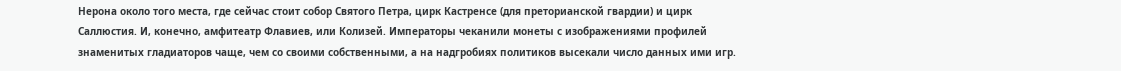Нерона около того места, где сейчас стоит собор Святого Петра, цирк Кастренсе (для преторианской гвардии) и цирк Саллюстия. И, конечно, амфитеатр Флавиев, или Колизей. Императоры чеканили монеты с изображениями профилей знаменитых гладиаторов чаще, чем со своими собственными, а на надгробиях политиков высекали число данных ими игр.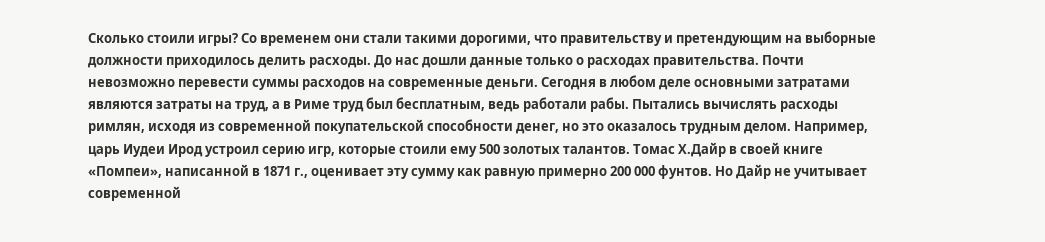Сколько стоили игры? Со временем они стали такими дорогими, что правительству и претендующим на выборные должности приходилось делить расходы. До нас дошли данные только о расходах правительства. Почти невозможно перевести суммы расходов на современные деньги. Сегодня в любом деле основными затратами являются затраты на труд, а в Риме труд был бесплатным, ведь работали рабы. Пытались вычислять расходы римлян, исходя из современной покупательской способности денег, но это оказалось трудным делом. Например, царь Иудеи Ирод устроил серию игр, которые стоили ему 500 золотых талантов. Томас Х.Дайр в своей книге «Помпеи», написанной в 1871 г., оценивает эту сумму как равную примерно 200 000 фунтов. Но Дайр не учитывает современной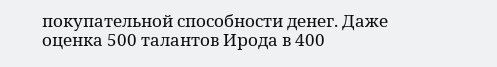покупательной способности денег. Даже оценка 500 талантов Ирода в 400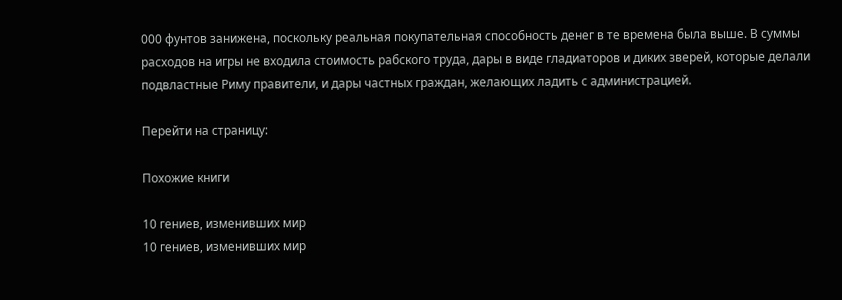000 фунтов занижена, поскольку реальная покупательная способность денег в те времена была выше. В суммы расходов на игры не входила стоимость рабского труда, дары в виде гладиаторов и диких зверей, которые делали подвластные Риму правители, и дары частных граждан, желающих ладить с администрацией.

Перейти на страницу:

Похожие книги

10 гениев, изменивших мир
10 гениев, изменивших мир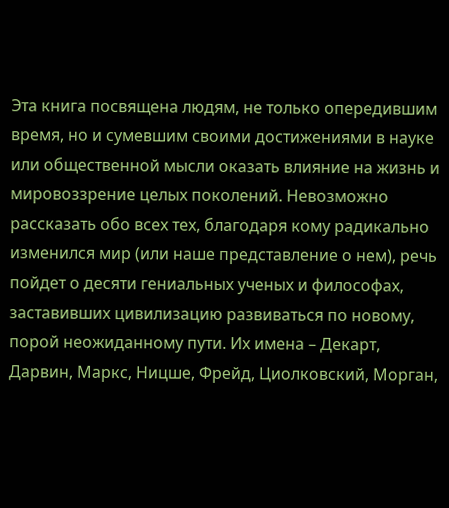Эта книга посвящена людям, не только опередившим время, но и сумевшим своими достижениями в науке или общественной мысли оказать влияние на жизнь и мировоззрение целых поколений. Невозможно рассказать обо всех тех, благодаря кому радикально изменился мир (или наше представление о нем), речь пойдет о десяти гениальных ученых и философах, заставивших цивилизацию развиваться по новому, порой неожиданному пути. Их имена – Декарт, Дарвин, Маркс, Ницше, Фрейд, Циолковский, Морган,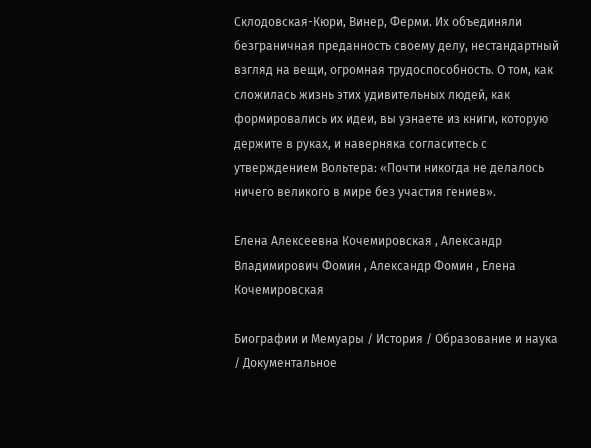Склодовская-Кюри, Винер, Ферми. Их объединяли безграничная преданность своему делу, нестандартный взгляд на вещи, огромная трудоспособность. О том, как сложилась жизнь этих удивительных людей, как формировались их идеи, вы узнаете из книги, которую держите в руках, и наверняка согласитесь с утверждением Вольтера: «Почти никогда не делалось ничего великого в мире без участия гениев».

Елена Алексеевна Кочемировская , Александр Владимирович Фомин , Александр Фомин , Елена Кочемировская

Биографии и Мемуары / История / Образование и наука / Документальное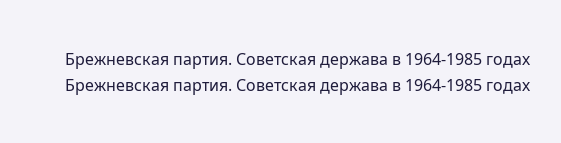Брежневская партия. Советская держава в 1964-1985 годах
Брежневская партия. Советская держава в 1964-1985 годах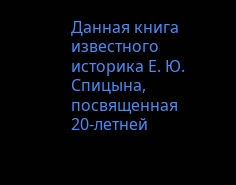Данная книга известного историка Е. Ю. Спицына, посвященная 20-летней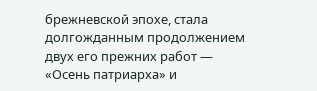брежневской эпохе, стала долгожданным продолжением двух его прежних работ — «Осень патриарха» и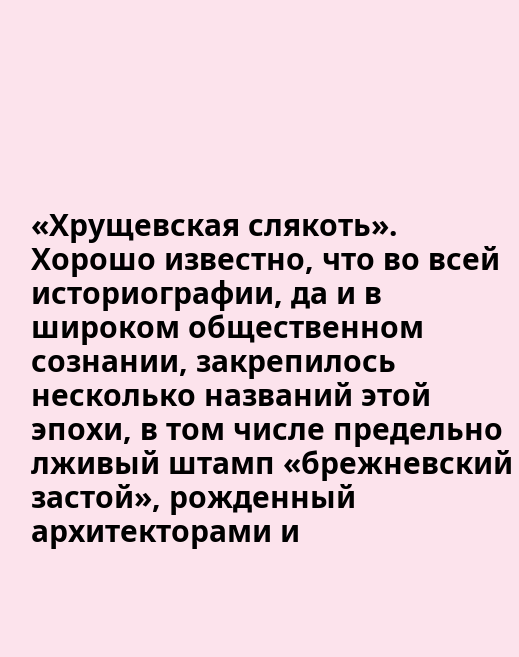«Хрущевская слякоть». Хорошо известно, что во всей историографии, да и в широком общественном сознании, закрепилось несколько названий этой эпохи, в том числе предельно лживый штамп «брежневский застой», рожденный архитекторами и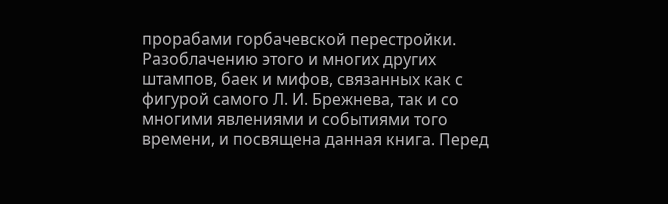прорабами горбачевской перестройки. Разоблачению этого и многих других штампов, баек и мифов, связанных как с фигурой самого Л. И. Брежнева, так и со многими явлениями и событиями того времени, и посвящена данная книга. Перед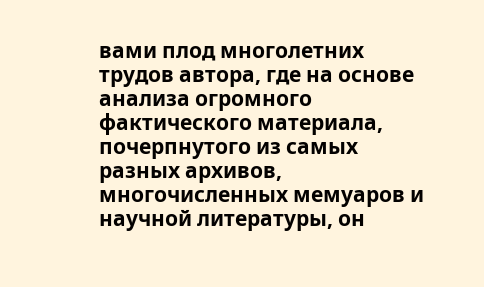вами плод многолетних трудов автора, где на основе анализа огромного фактического материала, почерпнутого из самых разных архивов, многочисленных мемуаров и научной литературы, он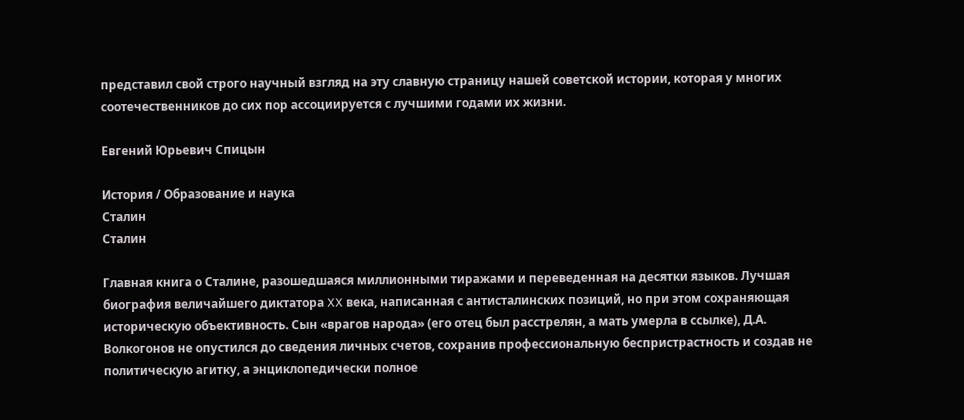представил свой строго научный взгляд на эту славную страницу нашей советской истории, которая у многих соотечественников до сих пор ассоциируется с лучшими годами их жизни.

Евгений Юрьевич Спицын

История / Образование и наука
Сталин
Сталин

Главная книга о Сталине, разошедшаяся миллионными тиражами и переведенная на десятки языков. Лучшая биография величайшего диктатора XX века, написанная с антисталинских позиций, но при этом сохраняющая историческую объективность. Сын «врагов народа» (его отец был расстрелян, а мать умерла в ссылке), Д.А. Волкогонов не опустился до сведения личных счетов, сохранив профессиональную беспристрастность и создав не политическую агитку, а энциклопедически полное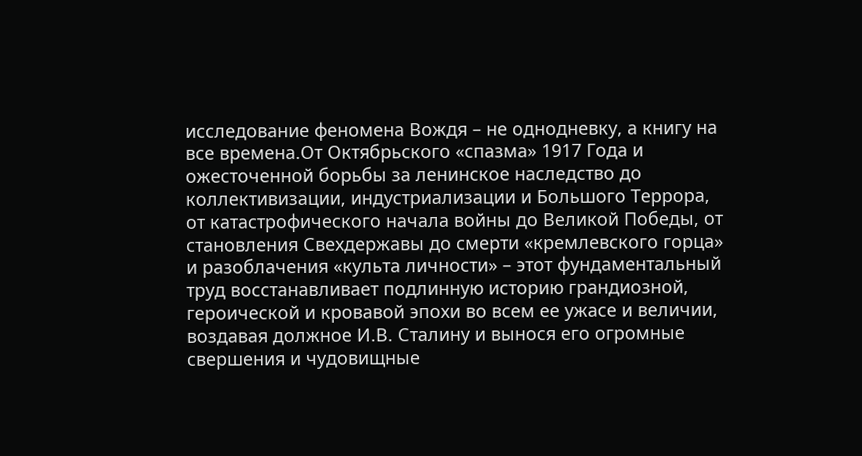исследование феномена Вождя – не однодневку, а книгу на все времена.От Октябрьского «спазма» 1917 Года и ожесточенной борьбы за ленинское наследство до коллективизации, индустриализации и Большого Террора, от катастрофического начала войны до Великой Победы, от становления Свехдержавы до смерти «кремлевского горца» и разоблачения «культа личности» – этот фундаментальный труд восстанавливает подлинную историю грандиозной, героической и кровавой эпохи во всем ее ужасе и величии, воздавая должное И.В. Сталину и вынося его огромные свершения и чудовищные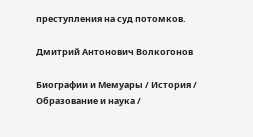преступления на суд потомков.

Дмитрий Антонович Волкогонов

Биографии и Мемуары / История / Образование и наука /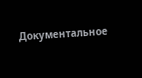Документальное